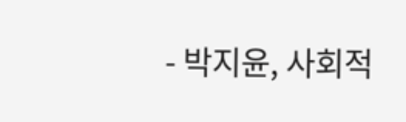- 박지윤, 사회적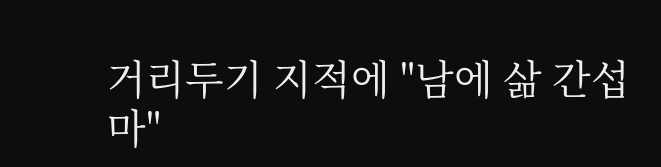거리두기 지적에 "남에 삶 간섭 마"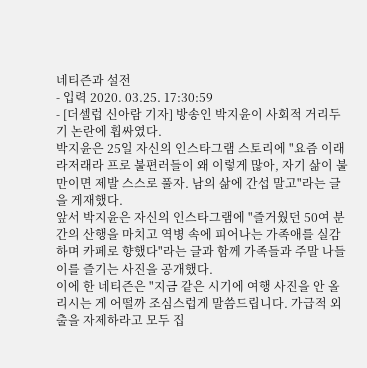네티즌과 설전
- 입력 2020. 03.25. 17:30:59
- [더셀럽 신아람 기자] 방송인 박지윤이 사회적 거리두기 논란에 휩싸였다.
박지윤은 25일 자신의 인스타그램 스토리에 "요즘 이래라저래라 프로 불편러들이 왜 이렇게 많아, 자기 삶이 불만이면 제발 스스로 풀자. 남의 삶에 간섭 말고"라는 글을 게재했다.
앞서 박지윤은 자신의 인스타그램에 "즐거웠던 50여 분간의 산행을 마치고 역병 속에 피어나는 가족애를 실감하며 카페로 향했다"라는 글과 함께 가족들과 주말 나들이를 즐기는 사진을 공개했다.
이에 한 네티즌은 "지금 같은 시기에 여행 사진을 안 올리시는 게 어떨까 조심스럽게 말씀드립니다. 가급적 외출을 자제하라고 모두 집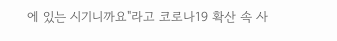에 있는 시기니까요"라고 코로나19 확산 속 사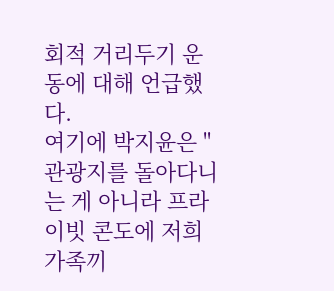회적 거리두기 운동에 대해 언급했다.
여기에 박지윤은 "관광지를 돌아다니는 게 아니라 프라이빗 콘도에 저희 가족끼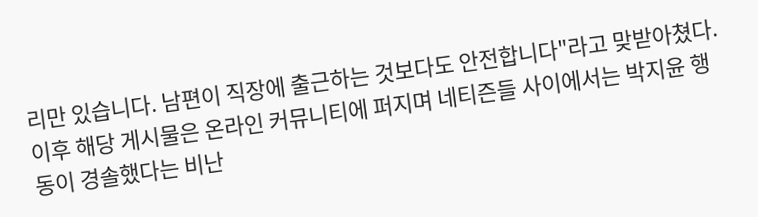리만 있습니다. 남편이 직장에 출근하는 것보다도 안전합니다"라고 맞받아쳤다.
이후 해당 게시물은 온라인 커뮤니티에 퍼지며 네티즌들 사이에서는 박지윤 행동이 경솔했다는 비난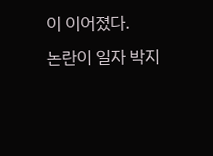이 이어졌다.
논란이 일자 박지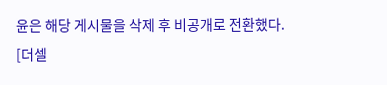윤은 해당 게시물을 삭제 후 비공개로 전환했다.
[더셀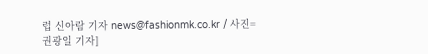럽 신아람 기자 news@fashionmk.co.kr / 사진=권광일 기자]